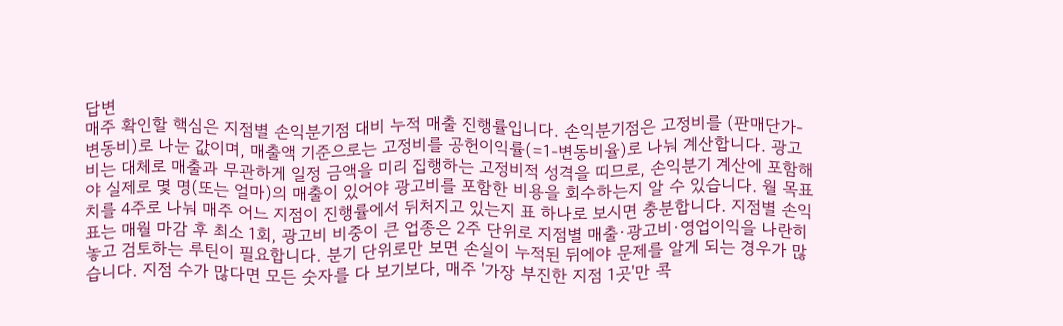답변
매주 확인할 핵심은 지점별 손익분기점 대비 누적 매출 진행률입니다. 손익분기점은 고정비를 (판매단가-변동비)로 나눈 값이며, 매출액 기준으로는 고정비를 공헌이익률(=1-변동비율)로 나눠 계산합니다. 광고비는 대체로 매출과 무관하게 일정 금액을 미리 집행하는 고정비적 성격을 띠므로, 손익분기 계산에 포함해야 실제로 몇 명(또는 얼마)의 매출이 있어야 광고비를 포함한 비용을 회수하는지 알 수 있습니다. 월 목표치를 4주로 나눠 매주 어느 지점이 진행률에서 뒤처지고 있는지 표 하나로 보시면 충분합니다. 지점별 손익표는 매월 마감 후 최소 1회, 광고비 비중이 큰 업종은 2주 단위로 지점별 매출·광고비·영업이익을 나란히 놓고 검토하는 루틴이 필요합니다. 분기 단위로만 보면 손실이 누적된 뒤에야 문제를 알게 되는 경우가 많습니다. 지점 수가 많다면 모든 숫자를 다 보기보다, 매주 '가장 부진한 지점 1곳'만 콕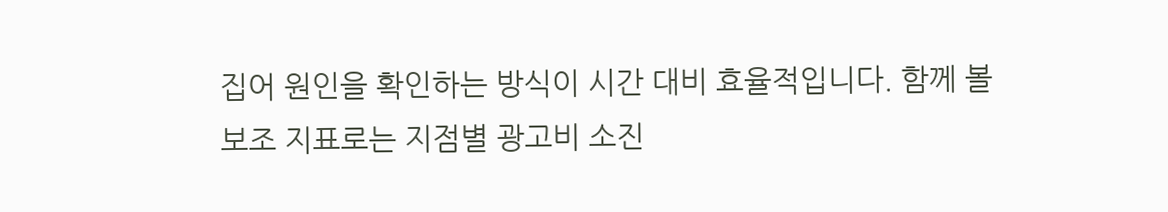집어 원인을 확인하는 방식이 시간 대비 효율적입니다. 함께 볼 보조 지표로는 지점별 광고비 소진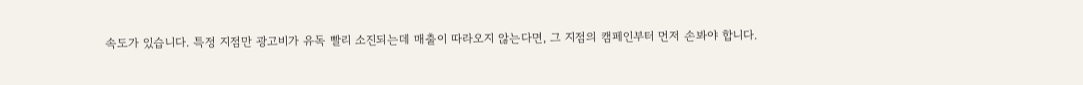속도가 있습니다. 특정 지점만 광고비가 유독 빨리 소진되는데 매출이 따라오지 않는다면, 그 지점의 캠페인부터 먼저 손봐야 합니다.